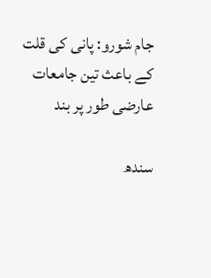جام شورو: پانی کی قلت کے باعث تین جامعات عارضی طور پر بند

سندھ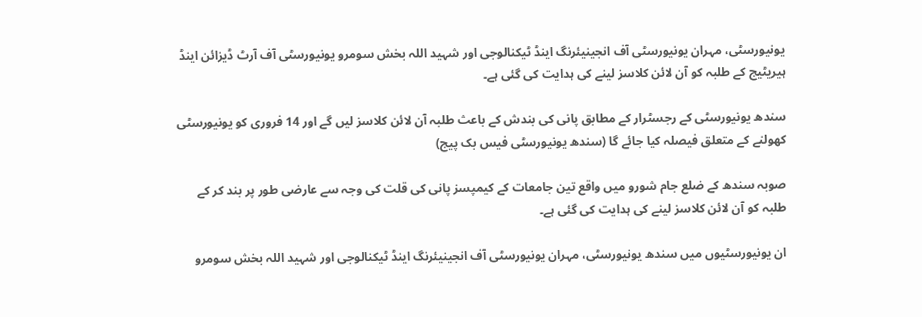یونیورسٹی، مہران یونیورسٹی آف انجینیئرنگ اینڈ ٹیکنالوجی اور شہید اللہ بخش سومرو یونیورسٹی آف آرٹ ڈیزائن اینڈ ہیریٹیج کے طلبہ کو آن لائن کلاسز لینے کی ہدایت کی گئی ہے۔

سندھ یونیورسٹی کے رجسٹرار کے مطابق پانی کی بندش کے باعث طلبہ آن لائن کلاسز لیں گے اور 14 فروری کو یونیورسٹی کھولنے کے متعلق فیصلہ کیا جائے گا (سندھ یونیورسٹی فیس بک پیج)

صوبہ سندھ کے ضلع جام شورو میں واقع تین جامعات کے کیمپسز پانی کی قلت کی وجہ سے عارضی طور پر بند کر کے طلبہ کو آن لائن کلاسز لینے کی ہدایت کی گئی ہے۔

ان یونیورسٹیوں میں سندھ یونیورسٹی، مہران یونیورسٹی آف انجینیئرنگ اینڈ ٹیکنالوجی اور شہید اللہ بخش سومرو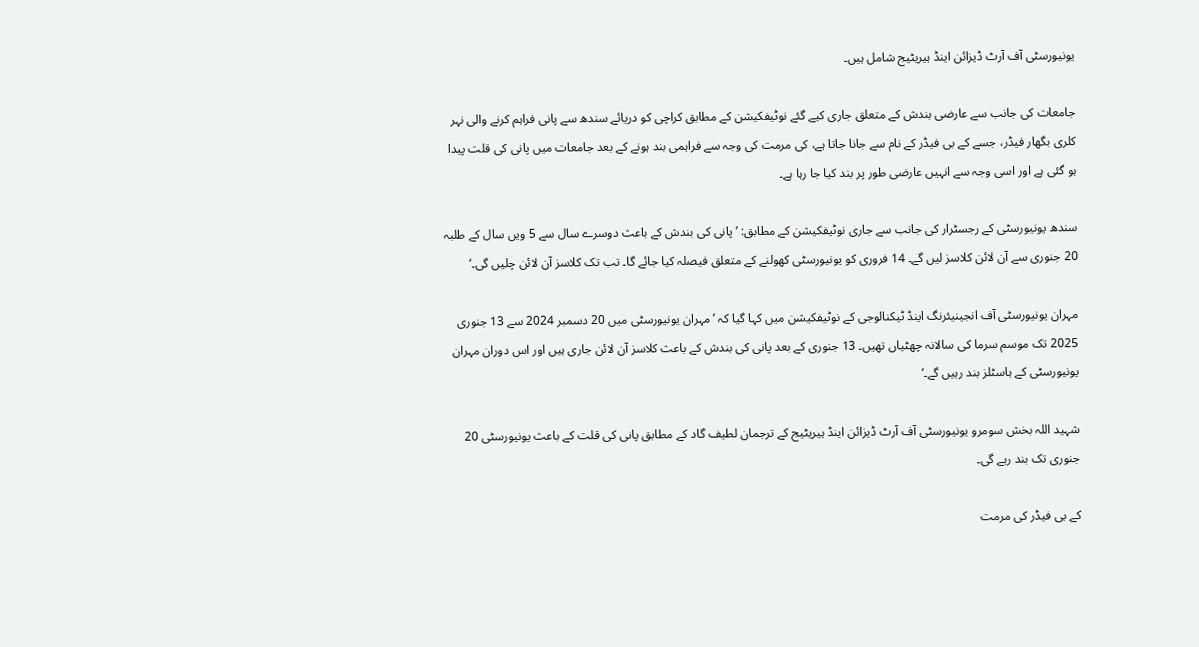یونیورسٹی آف آرٹ ڈیزائن اینڈ ہیریٹیج شامل ہیں۔

جامعات کی جانب سے عارضی بندش کے متعلق جاری کیے گئے نوٹیفکیشن کے مطابق کراچی کو دریائے سندھ سے پانی فراہم کرنے والی نہر کلری بگھار فیڈر، جسے کے بی فیڈر کے نام سے جانا جاتا ہے، کی مرمت کی وجہ سے فراہمی بند ہونے کے بعد جامعات میں پانی کی قلت پیدا ہو گئی ہے اور اسی وجہ سے انہیں عارضی طور پر بند کیا جا رہا ہے۔

سندھ یونیورسٹی کے رجسٹرار کی جانب سے جاری نوٹیفکیشن کے مطابق: ’پانی کی بندش کے باعث دوسرے سال سے 5 ویں سال کے طلبہ 20 جنوری سے آن لائن کلاسز لیں گے۔ 14 فروری کو یونیورسٹی کھولنے کے متعلق فیصلہ کیا جائے گا۔ تب تک کلاسز آن لائن چلیں گی۔‘

مہران یونیورسٹی آف انجینیئرنگ اینڈ ٹیکنالوجی کے نوٹیفکیشن میں کہا گیا کہ ’مہران یونیورسٹی میں 20 دسمبر 2024 سے 13 جنوری 2025 تک موسم سرما کی سالانہ چھٹیاں تھیں۔ 13 جنوری کے بعد پانی کی بندش کے باعث کلاسز آن لائن جاری ہیں اور اس دوران مہران یونیورسٹی کے ہاسٹلز بند رہیں گے۔‘

شہید اللہ بخش سومرو یونیورسٹی آف آرٹ ڈیزائن اینڈ ہیریٹیج کے ترجمان لطیف گاد کے مطابق پانی کی قلت کے باعث یونیورسٹی 20 جنوری تک بند رہے گی۔

کے بی فیڈر کی مرمت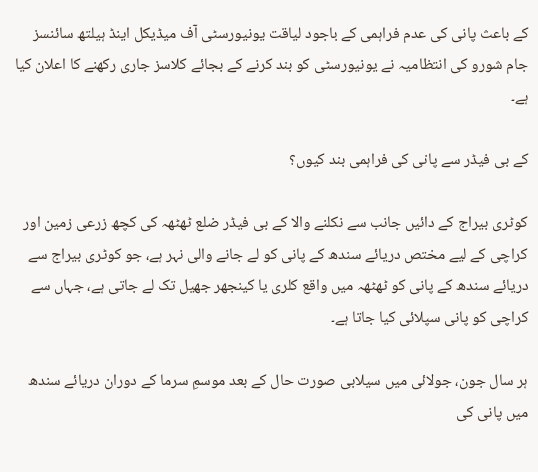کے باعث پانی کی عدم فراہمی کے باجود لیاقت یونیورسٹی آف میڈیکل اینڈ ہیلتھ سائنسز جام شورو کی انتظامیہ نے یونیورسٹی کو بند کرنے کے بجائے کلاسز جاری رکھنے کا اعلان کیا ہے۔

کے بی فیڈر سے پانی کی فراہمی بند کیوں؟

کوٹری بیراج کے دائیں جانب سے نکلنے والا کے بی فیڈر ضلع ٹھٹھہ کی کچھ زرعی زمین اور کراچی کے لیے مختص دریائے سندھ کے پانی کو لے جانے والی نہر ہے، جو کوٹری بیراج سے دریائے سندھ کے پانی کو ٹھٹھہ میں واقع کلری یا کینجھر جھیل تک لے جاتی ہے، جہاں سے کراچی کو پانی سپلائی کیا جاتا ہے۔

ہر سال جون، جولائی میں سیلابی صورت حال کے بعد موسمِ سرما کے دوران دریائے سندھ میں پانی کی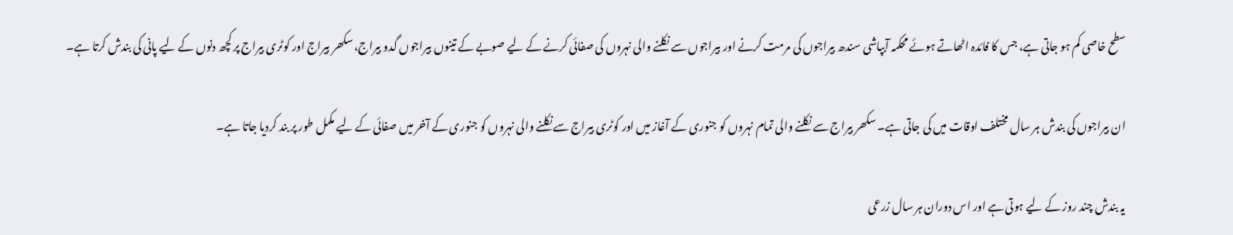سطح خاصی کم ہو جاتی ہے، جس کا فائدہ اٹھاتے ہوئے محکمہ آبپاشی سندھ بیراجوں کی مرمت کرنے اور بیراجوں سے نکلنے والی نہروں کی صفائی کرنے کے لیے صوبے کے تینوں بیراجوں گدو بیراج، سکھر بیراج اور کوٹری بیراج پر کچھ دنوں کے لیے پانی کی بندش کرتا ہے۔

ان بیراجوں کی بندش ہر سال مختلف اوقات میں کی جاتی ہے۔ سکھر بیراج سے نکلنے والی تمام نہروں کو جنوری کے آغاز میں اور کوٹری بیراج سے نکلنے والی نہروں کو جنوری کے آخر میں صفائی کے لیے مکمل طور پر بند کردیا جاتا ہے۔

یہ بندش چند روز کے لیے ہوتی ہے اور اس دوران ہر سال زرعی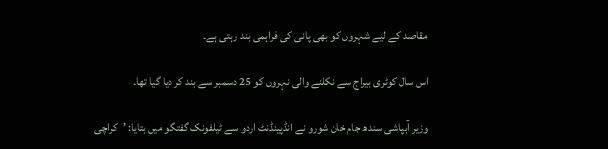مقاصد کے لیے شہروں کو بھی پانی کی فراہمی بند رہتی ہے۔

اس سال کوٹری بیراج سے نکلنے والی نہروں کو 25 دسمبر سے بند کر دیا گیا تھا۔

وزیر آبپاشی سندھ جام خان شورو نے انڈپینڈنٹ اردو سے ٹیلفونک گفتگو میں بتایا: ’کراچی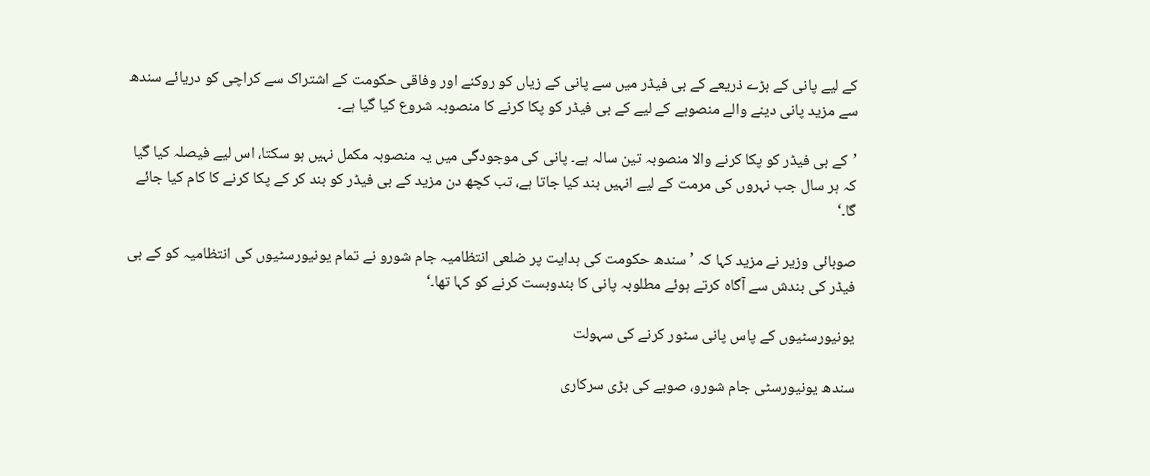کے لیے پانی کے بڑے ذریعے کے بی فیڈر میں سے پانی کے زیاں کو روکنے اور وفاقی حکومت کے اشتراک سے کراچی کو دریائے سندھ سے مزید پانی دینے والے منصوبے کے لیے کے بی فیڈر کو پکا کرنے کا منصوبہ شروع کیا گیا ہے۔

’کے بی فیڈر کو پکا کرنے والا منصوبہ تین سالہ ہے۔ پانی کی موجودگی میں یہ منصوبہ مکمل نہیں ہو سکتا، اس لیے فیصلہ کیا گیا کہ ہر سال جب نہروں کی مرمت کے لیے انہیں بند کیا جاتا ہے، تب کچھ دن مزید کے بی فیڈر کو بند کر کے پکا کرنے کا کام کیا جائے گا۔‘

صوبائی وزیر نے مزید کہا کہ ’سندھ حکومت کی ہدایت پر ضلعی انتظامیہ جام شورو نے تمام یونیورسٹیوں کی انتظامیہ کو کے بی فیڈر کی بندش سے آگاہ کرتے ہوئے مطلوبہ پانی کا بندوبست کرنے کو کہا تھا۔‘

یونیورسٹیوں کے پاس پانی سٹور کرنے کی سہولت

سندھ یونیورسٹی جام شورو، صوبے کی بڑی سرکاری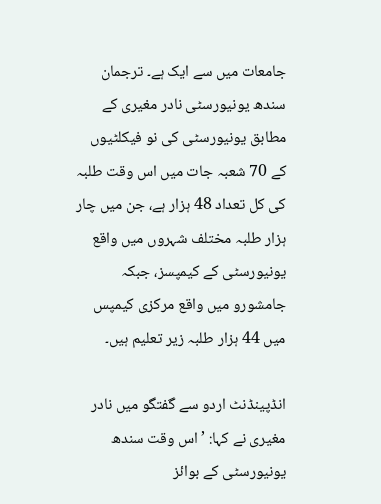جامعات میں سے ایک ہے۔ ترجمان سندھ یونیورسٹی نادر مغیری کے مطابق یونیورسٹی کی نو فیکلٹیوں کے 70 شعبہ جات میں اس وقت طلبہ کی کل تعداد 48 ہزار ہے، جن میں چار ہزار طلبہ مختلف شہروں میں واقع یونیورسٹی کے کیمپسز، جبکہ جامشورو میں واقع مرکزی کیمپس میں 44 ہزار طلبہ زیر تعلیم ہیں۔

انڈپینڈنٹ اردو سے گفتگو میں نادر مغیری نے کہا: ’اس وقت سندھ یونیورسٹی کے بوائز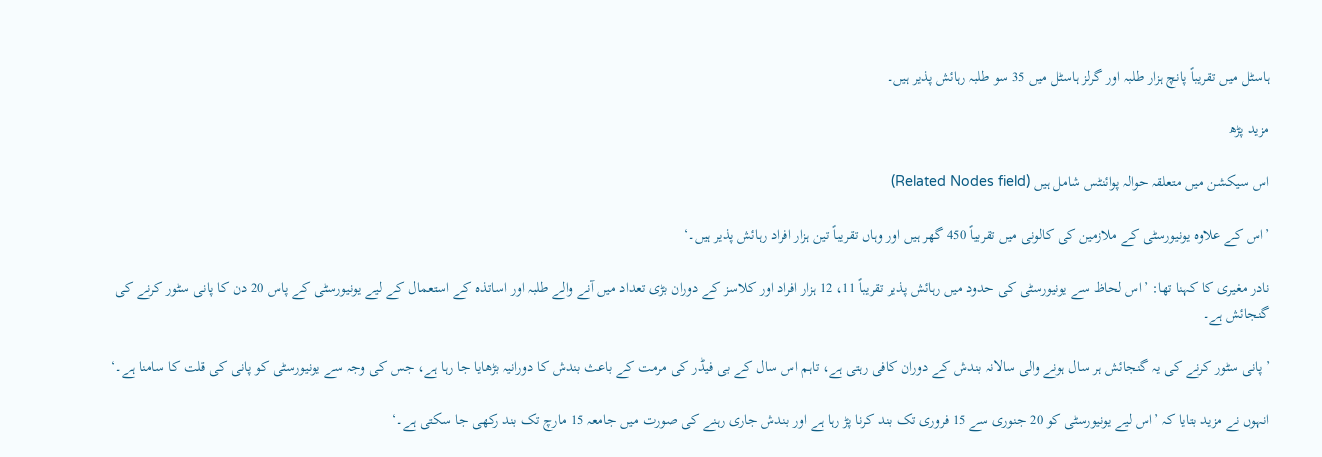ہاسٹل میں تقریباً پانچ ہزار طلبہ اور گرلز ہاسٹل میں 35 سو طلبہ رہائش پذیر ہیں۔

مزید پڑھ

اس سیکشن میں متعلقہ حوالہ پوائنٹس شامل ہیں (Related Nodes field)

’اس کے علاوہ یونیورسٹی کے ملازمین کی کالونی میں تقربیاً 450 گھر ہیں اور وہاں تقریباً تین ہزار افراد رہائش پذیر ہیں۔‘

نادر مغیری کا کہنا تھا: ’اس لحاظ سے یونیورسٹی کی حدود میں رہائش پذیر تقریباً 11، 12 ہزار افراد اور کلاسز کے دوران بڑی تعداد میں آنے والے طلبہ اور اساتذہ کے استعمال کے لیے یونیورسٹی کے پاس 20 دن کا پانی سٹور کرنے کی گنجائش ہے۔

’پانی سٹور کرنے کی یہ گنجائش ہر سال ہونے والی سالانہ بندش کے دوران کافی رہتی ہے، تاہم اس سال کے بی فیڈر کی مرمت کے باعث بندش کا دورانیہ بڑھایا جا رہا ہے، جس کی وجہ سے یونیورسٹی کو پانی کی قلت کا سامنا ہے۔‘

انہوں نے مزید بتایا کہ ’اس لیے یونیورسٹی کو 20 جنوری سے 15 فروری تک بند کرنا پڑ رہا ہے اور بندش جاری رہنے کی صورت میں جامعہ 15 مارچ تک بند رکھی جا سکتی ہے۔‘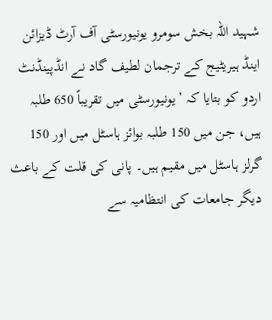شہید اللہ بخش سومرو یونیورسٹی آف آرٹ ڈیزائن اینڈ ہیریٹیج کے ترجمان لطیف گاد نے انڈپینڈنٹ اردو کو بتایا کہ ’یونیورسٹی میں تقریباً 650 طلبہ ہیں، جن میں 150 طلبہ بوائز ہاسٹل میں اور 150 گرلز ہاسٹل میں مقیم ہیں۔ پانی کی قلت کے باعث دیگر جامعات کی انتظامیہ سے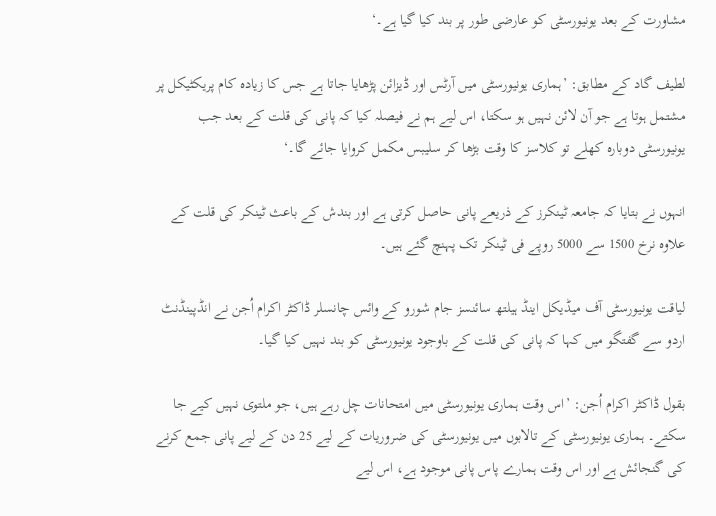مشاورت کے بعد یونیورسٹی کو عارضی طور پر بند کیا گیا ہے۔‘

لطیف گاد کے مطابق: ’ہماری یونیورسٹی میں آرٹس اور ڈیزائن پڑھایا جاتا ہے جس کا زیادہ کام پریکٹیکل پر مشتمل ہوتا ہے جو آن لائن نہیں ہو سکتا، اس لیے ہم نے فیصلہ کیا کہ پانی کی قلت کے بعد جب یونیورسٹی دوبارہ کھلے تو کلاسز کا وقت بڑھا کر سلیبس مکمل کروایا جائے گا۔‘

انہوں نے بتایا کہ جامعہ ٹینکرز کے ذریعے پانی حاصل کرتی ہے اور بندش کے باعث ٹینکر کی قلت کے علاوہ نرخ 1500 سے 5000 روپے فی ٹینکر تک پہنچ گئے ہیں۔

لیاقت یونیورسٹی آف میڈیکل اینڈ ہیلتھ سائنسز جام شورو کے وائس چانسلر ڈاکٹر اکرام اُجن نے انڈپینڈنٹ اردو سے گفتگو میں کہا کہ پانی کی قلت کے باوجود یونیورسٹی کو بند نہیں کیا گیا۔

بقول ڈاکٹر اکرام اُجن: ’اس وقت ہماری یونیورسٹی میں امتحانات چل رہے ہیں، جو ملتوی نہیں کیے جا سکتے۔ ہماری یونیورسٹی کے تالابوں میں یونیورسٹی کی ضروریات کے لیے 25 دن کے لیے پانی جمع کرنے کی گنجائش ہے اور اس وقت ہمارے پاس پانی موجود ہے، اس لیے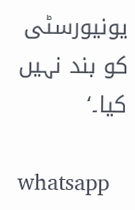یونیورسٹی کو بند نہیں کیا۔‘

whatsapp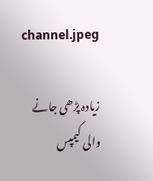channel.jpeg

زیادہ پڑھی جانے والی کیمپس